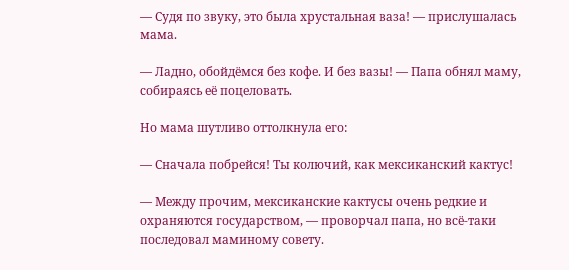— Судя по звуку, это была хрустальная ваза! — прислушалась мама.

— Ладно, обойдёмся без кофе. И без вазы! — Папа обнял маму, собираясь её поцеловать.

Но мама шутливо оттолкнула его:

— Сначала побрейся! Ты колючий, как мексиканский кактус!

— Между прочим, мексиканские кактусы очень редкие и охраняются государством, — проворчал папа, но всё-таки последовал маминому совету.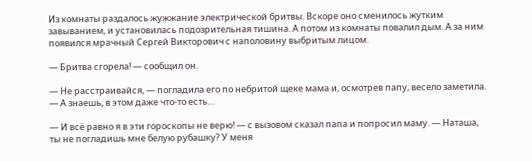Из комнаты раздалось жужжание электрической бритвы. Вскоре оно сменилось жутким завыванием, и установилась подозрительная тишина. А потом из комнаты повалил дым. А за ним появился мрачный Сергей Викторович с наполовину выбритым лицом.

— Бритва сгорела! — сообщил он.

— Не расстраивайся, — погладила его по небритой щеке мама и, осмотрев папу, весело заметила. — А знаешь, в этом даже что-то есть…

— И всё равно я в эти гороскопы не верю! — с вызовом сказал папа и попросил маму. — Наташа, ты не погладишь мне белую рубашку? У меня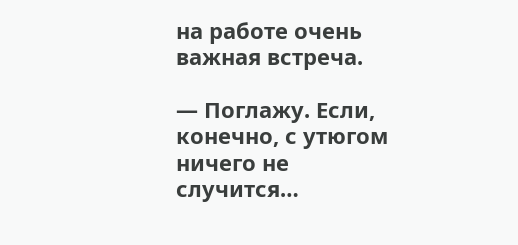на работе очень важная встреча.

— Поглажу. Если, конечно, с утюгом ничего не случится…